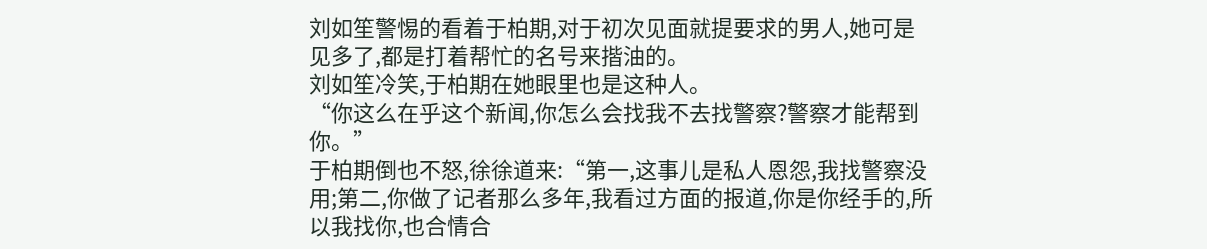刘如笙警惕的看着于柏期,对于初次见面就提要求的男人,她可是见多了,都是打着帮忙的名号来揩油的。
刘如笙冷笑,于柏期在她眼里也是这种人。
“你这么在乎这个新闻,你怎么会找我不去找警察?警察才能帮到你。”
于柏期倒也不怒,徐徐道来:“第一,这事儿是私人恩怨,我找警察没用;第二,你做了记者那么多年,我看过方面的报道,你是你经手的,所以我找你,也合情合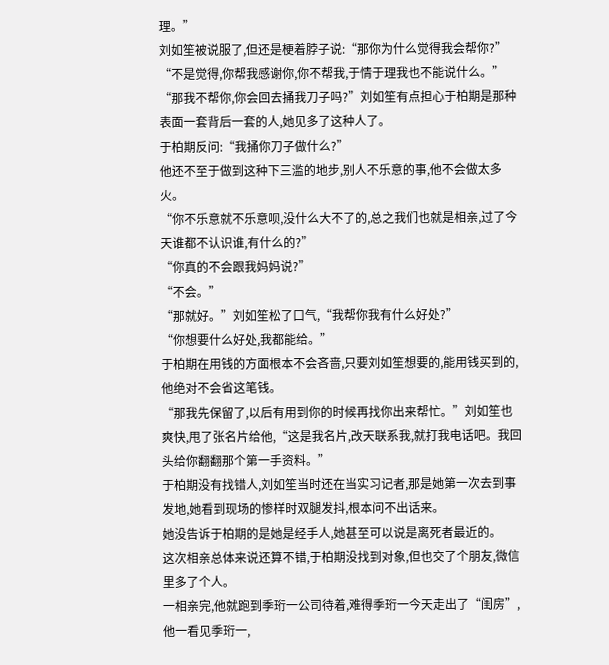理。”
刘如笙被说服了,但还是梗着脖子说:“那你为什么觉得我会帮你?”
“不是觉得,你帮我感谢你,你不帮我,于情于理我也不能说什么。”
“那我不帮你,你会回去捅我刀子吗?”刘如笙有点担心于柏期是那种表面一套背后一套的人,她见多了这种人了。
于柏期反问:“我捅你刀子做什么?”
他还不至于做到这种下三滥的地步,别人不乐意的事,他不会做太多火。
“你不乐意就不乐意呗,没什么大不了的,总之我们也就是相亲,过了今天谁都不认识谁,有什么的?”
“你真的不会跟我妈妈说?”
“不会。”
“那就好。”刘如笙松了口气,“我帮你我有什么好处?”
“你想要什么好处,我都能给。”
于柏期在用钱的方面根本不会吝啬,只要刘如笙想要的,能用钱买到的,他绝对不会省这笔钱。
“那我先保留了,以后有用到你的时候再找你出来帮忙。”刘如笙也爽快,甩了张名片给他,“这是我名片,改天联系我,就打我电话吧。我回头给你翻翻那个第一手资料。”
于柏期没有找错人,刘如笙当时还在当实习记者,那是她第一次去到事发地,她看到现场的惨样时双腿发抖,根本问不出话来。
她没告诉于柏期的是她是经手人,她甚至可以说是离死者最近的。
这次相亲总体来说还算不错,于柏期没找到对象,但也交了个朋友,微信里多了个人。
一相亲完,他就跑到季珩一公司待着,难得季珩一今天走出了“闺房”,他一看见季珩一,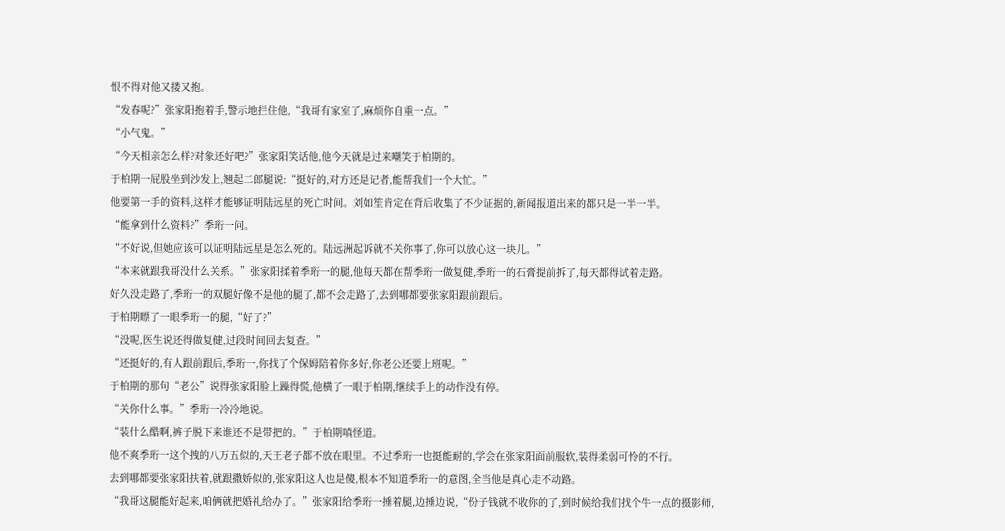恨不得对他又搂又抱。
“发春呢?”张家阳抱着手,警示地拦住他,“我哥有家室了,麻烦你自重一点。”
“小气鬼。”
“今天相亲怎么样?对象还好吧?”张家阳笑话他,他今天就是过来嘲笑于柏期的。
于柏期一屁股坐到沙发上,翘起二郎腿说:“挺好的,对方还是记者,能帮我们一个大忙。”
他要第一手的资料,这样才能够证明陆远星的死亡时间。刘如笙肯定在背后收集了不少证据的,新闻报道出来的都只是一半一半。
“能拿到什么资料?”季珩一问。
“不好说,但她应该可以证明陆远星是怎么死的。陆远洲起诉就不关你事了,你可以放心这一块儿。”
“本来就跟我哥没什么关系。”张家阳揉着季珩一的腿,他每天都在帮季珩一做复健,季珩一的石膏提前拆了,每天都得试着走路。
好久没走路了,季珩一的双腿好像不是他的腿了,都不会走路了,去到哪都要张家阳跟前跟后。
于柏期瞟了一眼季珩一的腿,“好了?”
“没呢,医生说还得做复健,过段时间回去复查。”
“还挺好的,有人跟前跟后,季珩一,你找了个保姆陪着你多好,你老公还要上班呢。”
于柏期的那句“老公”说得张家阳脸上躁得慌,他横了一眼于柏期,继续手上的动作没有停。
“关你什么事。”季珩一冷冷地说。
“装什么酷啊,裤子脱下来谁还不是带把的。”于柏期嗔怪道。
他不爽季珩一这个拽的八万五似的,天王老子都不放在眼里。不过季珩一也挺能耐的,学会在张家阳面前服软,装得柔弱可怜的不行。
去到哪都要张家阳扶着,就跟撒娇似的,张家阳这人也是傻,根本不知道季珩一的意图,全当他是真心走不动路。
“我哥这腿能好起来,咱俩就把婚礼给办了。”张家阳给季珩一捶着腿,边捶边说,“份子钱就不收你的了,到时候给我们找个牛一点的摄影师,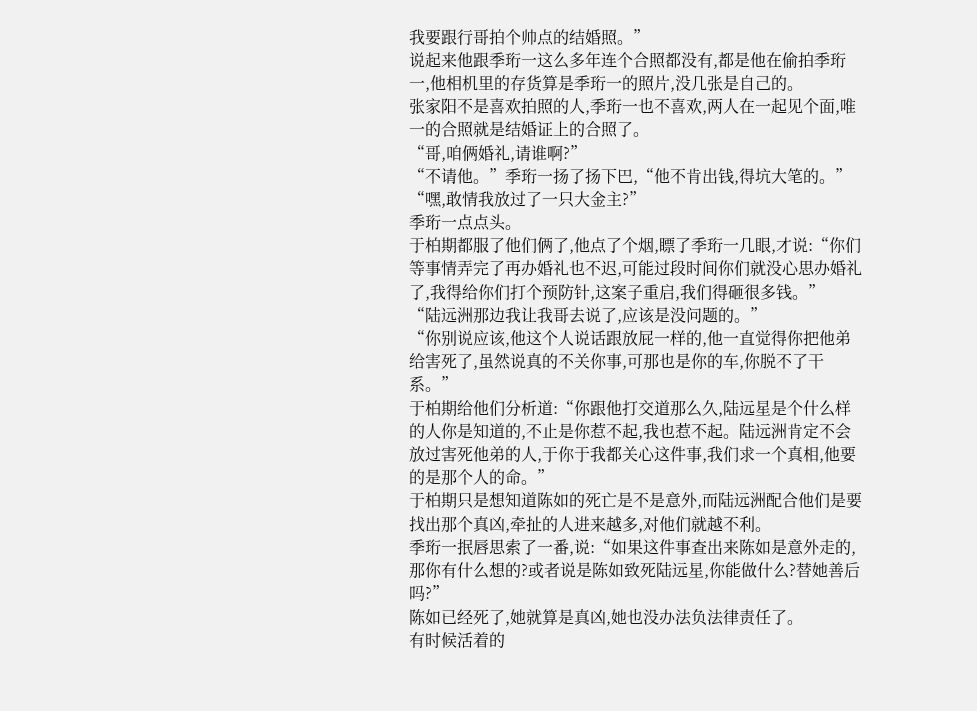我要跟行哥拍个帅点的结婚照。”
说起来他跟季珩一这么多年连个合照都没有,都是他在偷拍季珩一,他相机里的存货算是季珩一的照片,没几张是自己的。
张家阳不是喜欢拍照的人,季珩一也不喜欢,两人在一起见个面,唯一的合照就是结婚证上的合照了。
“哥,咱俩婚礼,请谁啊?”
“不请他。”季珩一扬了扬下巴,“他不肯出钱,得坑大笔的。”
“嘿,敢情我放过了一只大金主?”
季珩一点点头。
于柏期都服了他们俩了,他点了个烟,瞟了季珩一几眼,才说:“你们等事情弄完了再办婚礼也不迟,可能过段时间你们就没心思办婚礼了,我得给你们打个预防针,这案子重启,我们得砸很多钱。”
“陆远洲那边我让我哥去说了,应该是没问题的。”
“你别说应该,他这个人说话跟放屁一样的,他一直觉得你把他弟给害死了,虽然说真的不关你事,可那也是你的车,你脱不了干系。”
于柏期给他们分析道:“你跟他打交道那么久,陆远星是个什么样的人你是知道的,不止是你惹不起,我也惹不起。陆远洲肯定不会放过害死他弟的人,于你于我都关心这件事,我们求一个真相,他要的是那个人的命。”
于柏期只是想知道陈如的死亡是不是意外,而陆远洲配合他们是要找出那个真凶,牵扯的人进来越多,对他们就越不利。
季珩一抿唇思索了一番,说:“如果这件事查出来陈如是意外走的,那你有什么想的?或者说是陈如致死陆远星,你能做什么?替她善后吗?”
陈如已经死了,她就算是真凶,她也没办法负法律责任了。
有时候活着的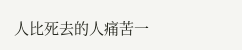人比死去的人痛苦一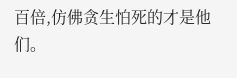百倍,仿佛贪生怕死的才是他们。